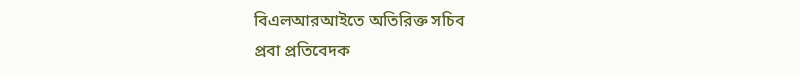বিএলআরআইতে অতিরিক্ত সচিব
প্রবা প্রতিবেদক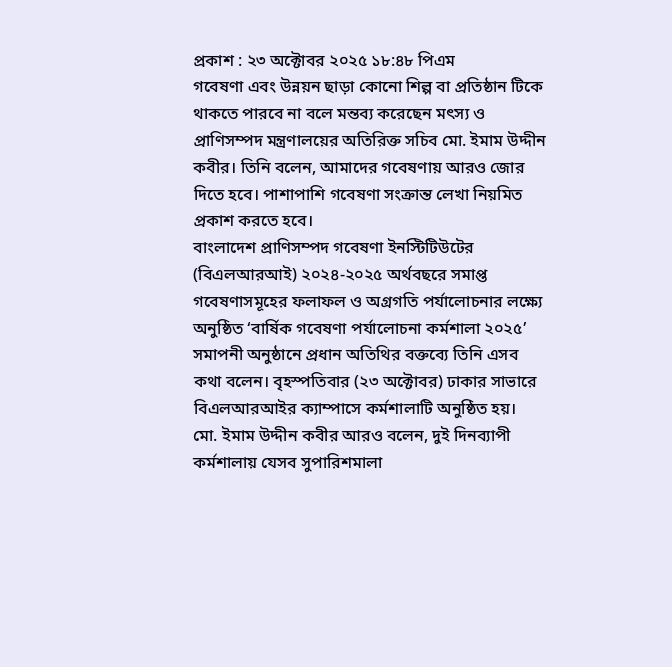প্রকাশ : ২৩ অক্টোবর ২০২৫ ১৮:৪৮ পিএম
গবেষণা এবং উন্নয়ন ছাড়া কোনো শিল্প বা প্রতিষ্ঠান টিকে থাকতে পারবে না বলে মন্তব্য করেছেন মৎস্য ও প্রাণিসম্পদ মন্ত্রণালয়ের অতিরিক্ত সচিব মো. ইমাম উদ্দীন কবীর। তিনি বলেন, আমাদের গবেষণায় আরও জোর দিতে হবে। পাশাপাশি গবেষণা সংক্রান্ত লেখা নিয়মিত প্রকাশ করতে হবে।
বাংলাদেশ প্রাণিসম্পদ গবেষণা ইনস্টিটিউটের (বিএলআরআই) ২০২৪-২০২৫ অর্থবছরে সমাপ্ত গবেষণাসমূহের ফলাফল ও অগ্রগতি পর্যালোচনার লক্ষ্যে অনুষ্ঠিত ‘বার্ষিক গবেষণা পর্যালোচনা কর্মশালা ২০২৫’ সমাপনী অনুষ্ঠানে প্রধান অতিথির বক্তব্যে তিনি এসব কথা বলেন। বৃহস্পতিবার (২৩ অক্টোবর) ঢাকার সাভারে বিএলআরআইর ক্যাম্পাসে কর্মশালাটি অনুষ্ঠিত হয়।
মো. ইমাম উদ্দীন কবীর আরও বলেন, দুই দিনব্যাপী কর্মশালায় যেসব সুপারিশমালা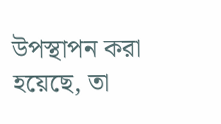উপস্থাপন করা হয়েছে, তা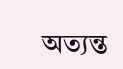অত্যন্ত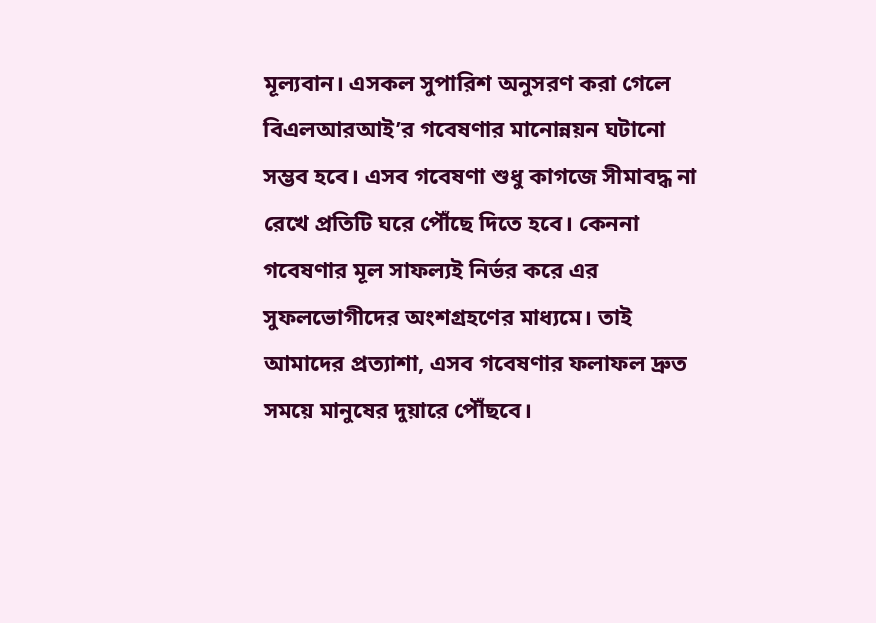মূল্যবান। এসকল সুপারিশ অনুসরণ করা গেলে বিএলআরআই’র গবেষণার মানোন্নয়ন ঘটানো সম্ভব হবে। এসব গবেষণা শুধু কাগজে সীমাবদ্ধ না রেখে প্রতিটি ঘরে পৌঁছে দিতে হবে। কেননা গবেষণার মূল সাফল্যই নির্ভর করে এর সুফলভোগীদের অংশগ্রহণের মাধ্যমে। তাই আমাদের প্রত্যাশা, এসব গবেষণার ফলাফল দ্রুত সময়ে মানুষের দুয়ারে পৌঁছবে।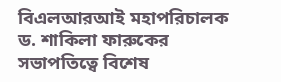বিএলআরআই মহাপরিচালক ড. শাকিলা ফারুকের সভাপতিত্বে বিশেষ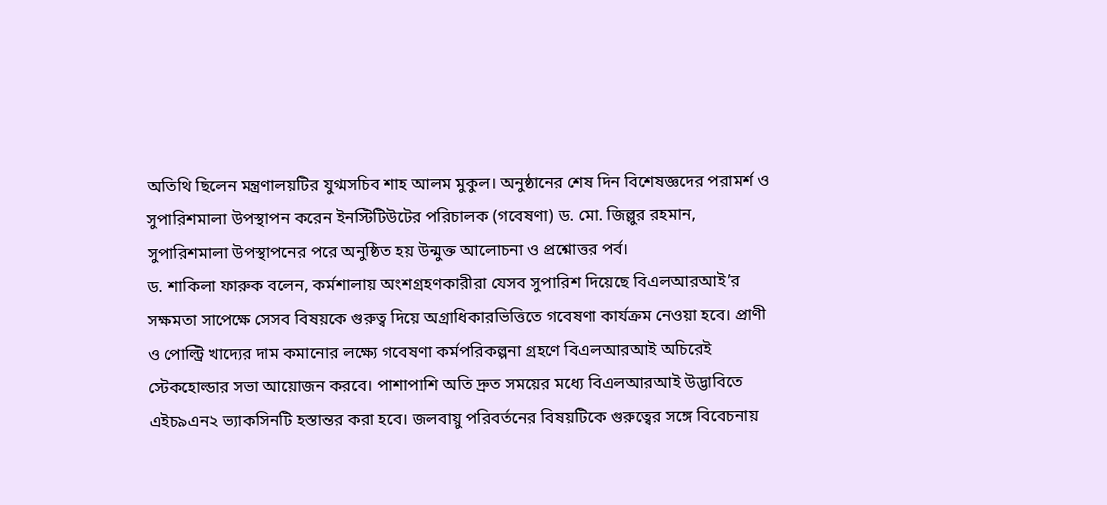অতিথি ছিলেন মন্ত্রণালয়টির যুগ্মসচিব শাহ আলম মুকুল। অনুষ্ঠানের শেষ দিন বিশেষজ্ঞদের পরামর্শ ও সুপারিশমালা উপস্থাপন করেন ইনস্টিটিউটের পরিচালক (গবেষণা) ড. মো. জিল্লুর রহমান, সুপারিশমালা উপস্থাপনের পরে অনুষ্ঠিত হয় উন্মুক্ত আলোচনা ও প্রশ্নোত্তর পর্ব।
ড. শাকিলা ফারুক বলেন, কর্মশালায় অংশগ্রহণকারীরা যেসব সুপারিশ দিয়েছে বিএলআরআই’র সক্ষমতা সাপেক্ষে সেসব বিষয়কে গুরুত্ব দিয়ে অগ্রাধিকারভিত্তিতে গবেষণা কার্যক্রম নেওয়া হবে। প্রাণী ও পোল্ট্রি খাদ্যের দাম কমানোর লক্ষ্যে গবেষণা কর্মপরিকল্পনা গ্রহণে বিএলআরআই অচিরেই স্টেকহোল্ডার সভা আয়োজন করবে। পাশাপাশি অতি দ্রুত সময়ের মধ্যে বিএলআরআই উদ্ভাবিতে এইচ৯এন২ ভ্যাকসিনটি হস্তান্তর করা হবে। জলবায়ু পরিবর্তনের বিষয়টিকে গুরুত্বের সঙ্গে বিবেচনায়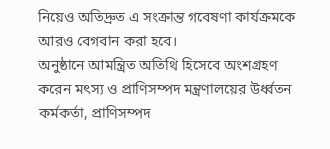নিয়েও অতিদ্রুত এ সংক্রান্ত গবেষণা কার্যক্রমকে আরও বেগবান করা হবে।
অনুষ্ঠানে আমন্ত্রিত অতিথি হিসেবে অংশগ্রহণ করেন মৎস্য ও প্রাণিসম্পদ মন্ত্রণালয়ের উর্ধ্বতন কর্মকর্তা, প্রাণিসম্পদ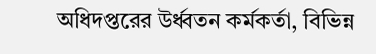অধিদপ্তরের উর্ধ্বতন কর্মকর্তা, বিভিন্ন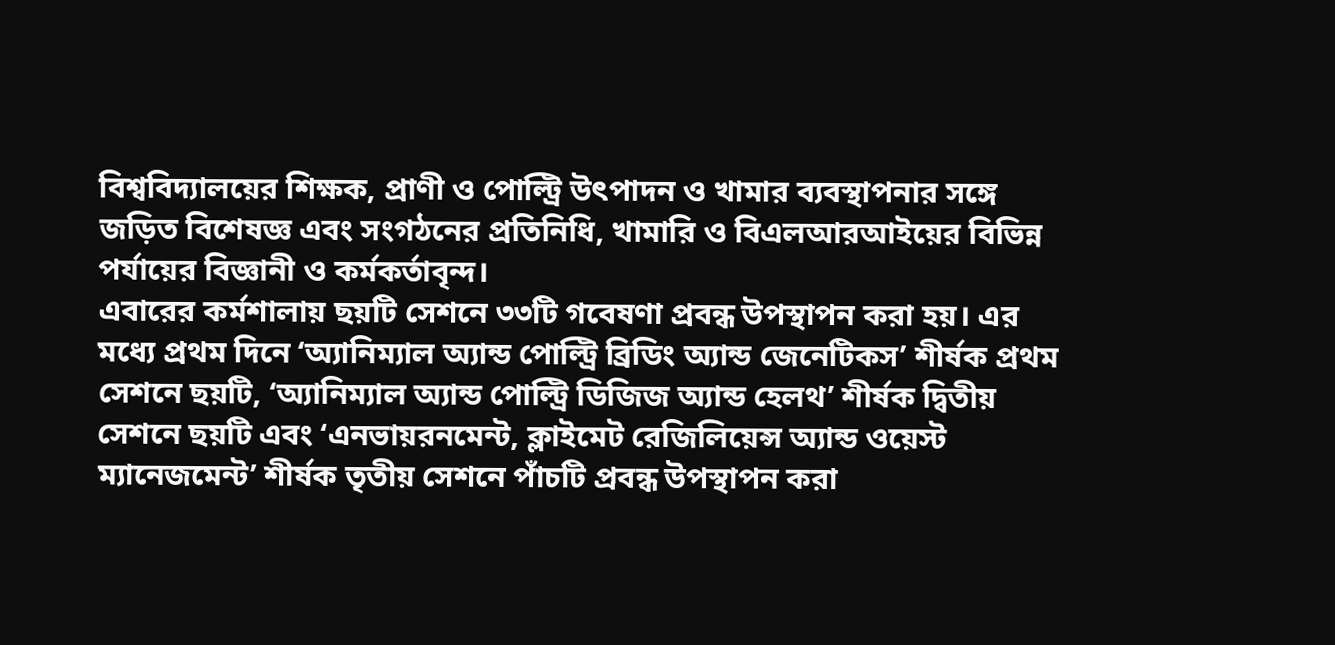বিশ্ববিদ্যালয়ের শিক্ষক, প্রাণী ও পোল্ট্রি উৎপাদন ও খামার ব্যবস্থাপনার সঙ্গে জড়িত বিশেষজ্ঞ এবং সংগঠনের প্রতিনিধি, খামারি ও বিএলআরআইয়ের বিভিন্ন পর্যায়ের বিজ্ঞানী ও কর্মকর্তাবৃন্দ।
এবারের কর্মশালায় ছয়টি সেশনে ৩৩টি গবেষণা প্রবন্ধ উপস্থাপন করা হয়। এর মধ্যে প্রথম দিনে ‘অ্যানিম্যাল অ্যান্ড পোল্ট্রি ব্রিডিং অ্যান্ড জেনেটিকস’ শীর্ষক প্রথম সেশনে ছয়টি, ‘অ্যানিম্যাল অ্যান্ড পোল্ট্রি ডিজিজ অ্যান্ড হেলথ’ শীর্ষক দ্বিতীয় সেশনে ছয়টি এবং ‘এনভায়রনমেন্ট, ক্লাইমেট রেজিলিয়েন্স অ্যান্ড ওয়েস্ট ম্যানেজমেন্ট’ শীর্ষক তৃতীয় সেশনে পাঁচটি প্রবন্ধ উপস্থাপন করা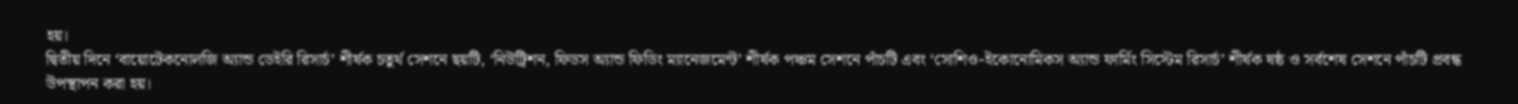হয়।
দ্বিতীয় দিনে ‘বায়োটেকনোলজি অ্যান্ড ডেইরি রিসার্চ’ শীর্ষক চতুর্থ সেশনে ছয়টি, ‘নিউট্রিশন, ফিডস অ্যান্ড ফিডিং ম্যানেজমেন্ট’ শীর্ষক পঞ্চম সেশনে পাঁচটি এবং ‘সোশিও-ইকোনোমিকস অ্যান্ড ফার্মিং সিস্টেম রিসার্চ’ শীর্ষক ষষ্ঠ ও সর্বশেষ সেশনে পাঁচটি প্রবন্ধ উপস্থাপন করা হয়।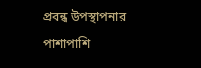প্রবন্ধ উপস্থাপনার পাশাপাশি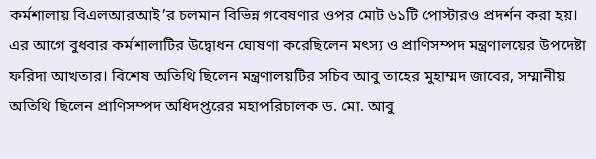কর্মশালায় বিএলআরআই’র চলমান বিভিন্ন গবেষণার ওপর মোট ৬১টি পোস্টারও প্রদর্শন করা হয়।
এর আগে বুধবার কর্মশালাটির উদ্বোধন ঘোষণা করেছিলেন মৎস্য ও প্রাণিসম্পদ মন্ত্রণালয়ের উপদেষ্টা ফরিদা আখতার। বিশেষ অতিথি ছিলেন মন্ত্রণালয়টির সচিব আবু তাহের মুহাম্মদ জাবের, সম্মানীয় অতিথি ছিলেন প্রাণিসম্পদ অধিদপ্তরের মহাপরিচালক ড. মো. আবু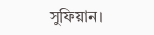সুফিয়ান।